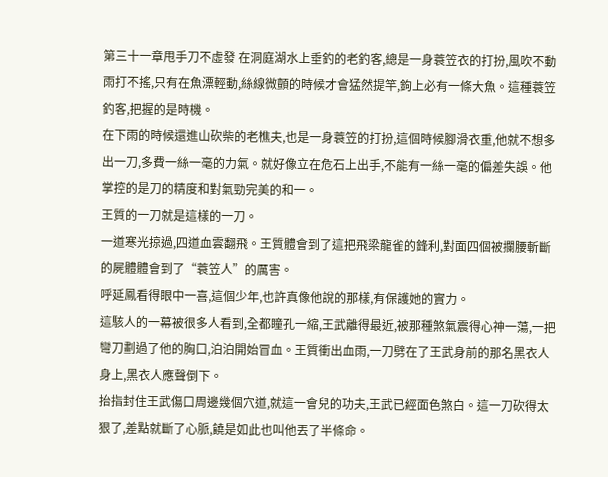第三十一章甩手刀不虛發 在洞庭湖水上垂釣的老釣客,總是一身蓑笠衣的打扮,風吹不動雨打不搖,只有在魚漂輕動,絲線微顫的時候才會猛然提竿,鉤上必有一條大魚。這種蓑笠釣客,把握的是時機。
在下雨的時候還進山砍柴的老樵夫,也是一身蓑笠的打扮,這個時候腳滑衣重,他就不想多出一刀,多費一絲一毫的力氣。就好像立在危石上出手,不能有一絲一毫的偏差失誤。他掌控的是刀的精度和對氣勁完美的和一。
王質的一刀就是這樣的一刀。
一道寒光掠過,四道血雲翻飛。王質體會到了這把飛梁龍雀的鋒利,對面四個被攔腰斬斷的屍體體會到了“蓑笠人”的厲害。
呼延鳳看得眼中一喜,這個少年,也許真像他說的那樣,有保護她的實力。
這駭人的一幕被很多人看到,全都瞳孔一縮,王武離得最近,被那種煞氣震得心神一蕩,一把彎刀劃過了他的胸口,泊泊開始冒血。王質衝出血雨,一刀劈在了王武身前的那名黑衣人身上,黑衣人應聲倒下。
抬指封住王武傷口周邊幾個穴道,就這一會兒的功夫,王武已經面色煞白。這一刀砍得太狠了,差點就斷了心脈,饒是如此也叫他丟了半條命。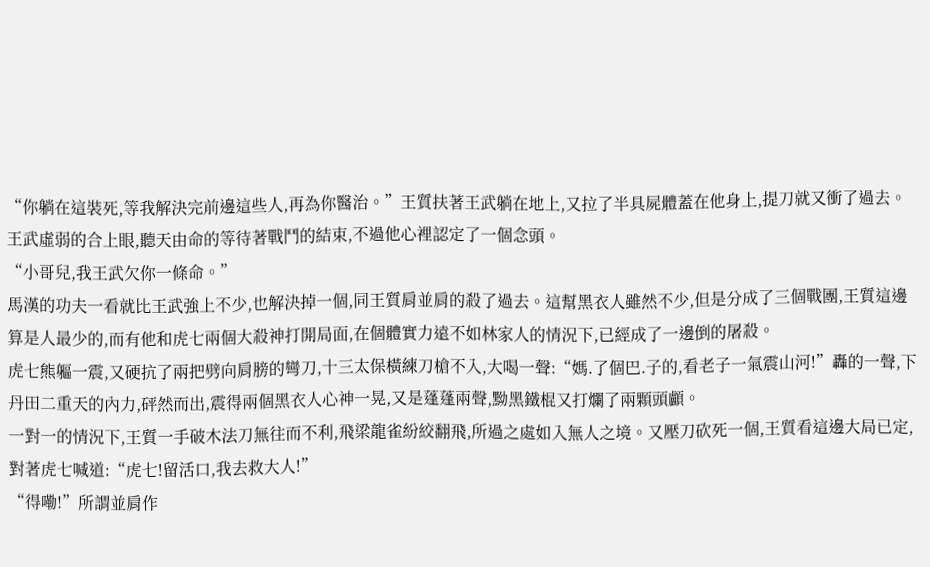“你躺在這裝死,等我解決完前邊這些人,再為你醫治。”王質扶著王武躺在地上,又拉了半具屍體蓋在他身上,提刀就又衝了過去。
王武虛弱的合上眼,聽天由命的等待著戰鬥的結束,不過他心裡認定了一個念頭。
“小哥兒,我王武欠你一條命。”
馬漢的功夫一看就比王武強上不少,也解決掉一個,同王質肩並肩的殺了過去。這幫黑衣人雖然不少,但是分成了三個戰團,王質這邊算是人最少的,而有他和虎七兩個大殺神打開局面,在個體實力遠不如林家人的情況下,已經成了一邊倒的屠殺。
虎七熊軀一震,又硬抗了兩把劈向肩膀的彎刀,十三太保橫練刀槍不入,大喝一聲:“媽.了個巴.子的,看老子一氣震山河!”轟的一聲,下丹田二重天的內力,砰然而出,震得兩個黑衣人心神一晃,又是蓬蓬兩聲,黝黑鐵棍又打爛了兩顆頭顱。
一對一的情況下,王質一手破木法刀無往而不利,飛梁龍雀紛絞翻飛,所過之處如入無人之境。又壓刀砍死一個,王質看這邊大局已定,對著虎七喊道:“虎七!留活口,我去救大人!”
“得嘞!”所謂並肩作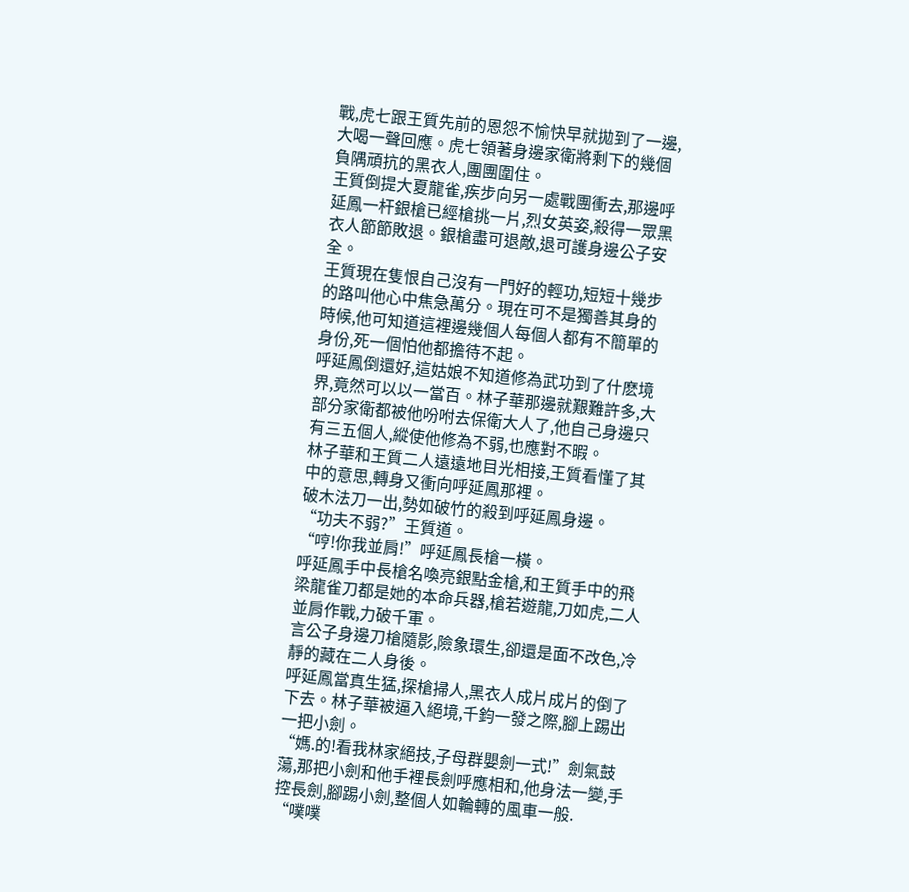戰,虎七跟王質先前的恩怨不愉快早就拋到了一邊,大喝一聲回應。虎七領著身邊家衛將剩下的幾個負隅頑抗的黑衣人,團團圍住。
王質倒提大夏龍雀,疾步向另一處戰團衝去,那邊呼延鳳一杆銀槍已經槍挑一片,烈女英姿,殺得一眾黑衣人節節敗退。銀槍盡可退敵,退可護身邊公子安全。
王質現在隻恨自己沒有一門好的輕功,短短十幾步的路叫他心中焦急萬分。現在可不是獨善其身的時候,他可知道這裡邊幾個人每個人都有不簡單的身份,死一個怕他都擔待不起。
呼延鳳倒還好,這姑娘不知道修為武功到了什麽境界,竟然可以以一當百。林子華那邊就艱難許多,大部分家衛都被他吩咐去保衛大人了,他自己身邊只有三五個人,縱使他修為不弱,也應對不暇。
林子華和王質二人遠遠地目光相接,王質看懂了其中的意思,轉身又衝向呼延鳳那裡。
破木法刀一出,勢如破竹的殺到呼延鳳身邊。
“功夫不弱?”王質道。
“哼!你我並肩!”呼延鳳長槍一橫。
呼延鳳手中長槍名喚亮銀點金槍,和王質手中的飛梁龍雀刀都是她的本命兵器,槍若遊龍,刀如虎,二人並肩作戰,力破千軍。
言公子身邊刀槍隨影,險象環生,卻還是面不改色,冷靜的藏在二人身後。
呼延鳳當真生猛,探槍掃人,黑衣人成片成片的倒了下去。林子華被逼入絕境,千鈞一發之際,腳上踢出一把小劍。
“媽.的!看我林家絕技,子母群嬰劍一式!”劍氣鼓蕩,那把小劍和他手裡長劍呼應相和,他身法一變,手控長劍,腳踢小劍,整個人如輪轉的風車一般.
“噗噗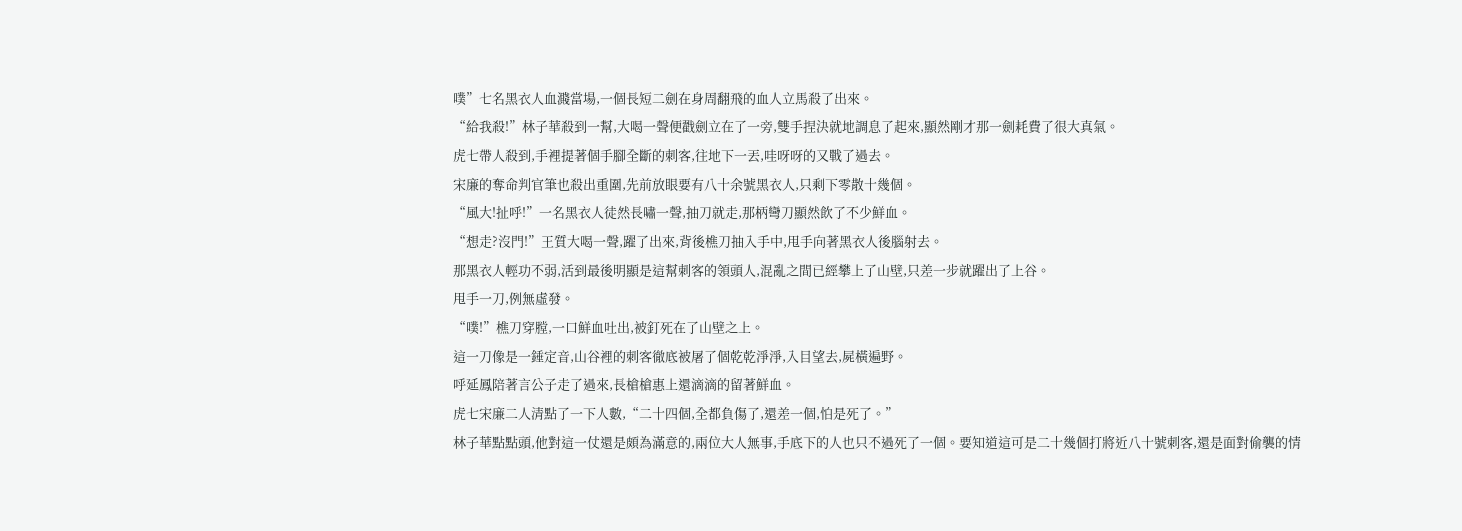噗”七名黑衣人血濺當場,一個長短二劍在身周翻飛的血人立馬殺了出來。
“給我殺!”林子華殺到一幫,大喝一聲便戳劍立在了一旁,雙手捏決就地調息了起來,顯然剛才那一劍耗費了很大真氣。
虎七帶人殺到,手裡提著個手腳全斷的刺客,往地下一丟,哇呀呀的又戰了過去。
宋廉的奪命判官筆也殺出重圍,先前放眼要有八十余號黑衣人,只剩下零散十幾個。
“風大!扯呼!”一名黑衣人徒然長嘯一聲,抽刀就走,那柄彎刀顯然飲了不少鮮血。
“想走?沒門!”王質大喝一聲,躍了出來,背後樵刀抽入手中,甩手向著黑衣人後腦射去。
那黑衣人輕功不弱,活到最後明顯是這幫刺客的領頭人,混亂之間已經攀上了山壁,只差一步就躍出了上谷。
甩手一刀,例無虛發。
“噗!”樵刀穿膛,一口鮮血吐出,被釘死在了山壁之上。
這一刀像是一錘定音,山谷裡的刺客徹底被屠了個乾乾淨淨,入目望去,屍橫遍野。
呼延鳳陪著言公子走了過來,長槍槍惠上還滴滴的留著鮮血。
虎七宋廉二人清點了一下人數,“二十四個,全都負傷了,還差一個,怕是死了。”
林子華點點頭,他對這一仗還是頗為滿意的,兩位大人無事,手底下的人也只不過死了一個。要知道這可是二十幾個打將近八十號刺客,還是面對偷襲的情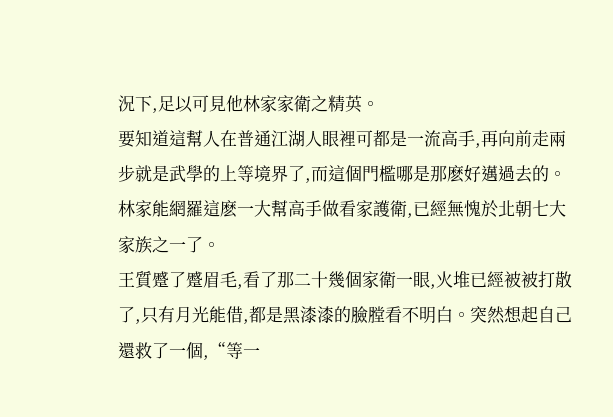況下,足以可見他林家家衛之精英。
要知道這幫人在普通江湖人眼裡可都是一流高手,再向前走兩步就是武學的上等境界了,而這個門檻哪是那麽好邁過去的。林家能網羅這麽一大幫高手做看家護衛,已經無愧於北朝七大家族之一了。
王質蹙了蹙眉毛,看了那二十幾個家衛一眼,火堆已經被被打散了,只有月光能借,都是黑漆漆的臉膛看不明白。突然想起自己還救了一個,“等一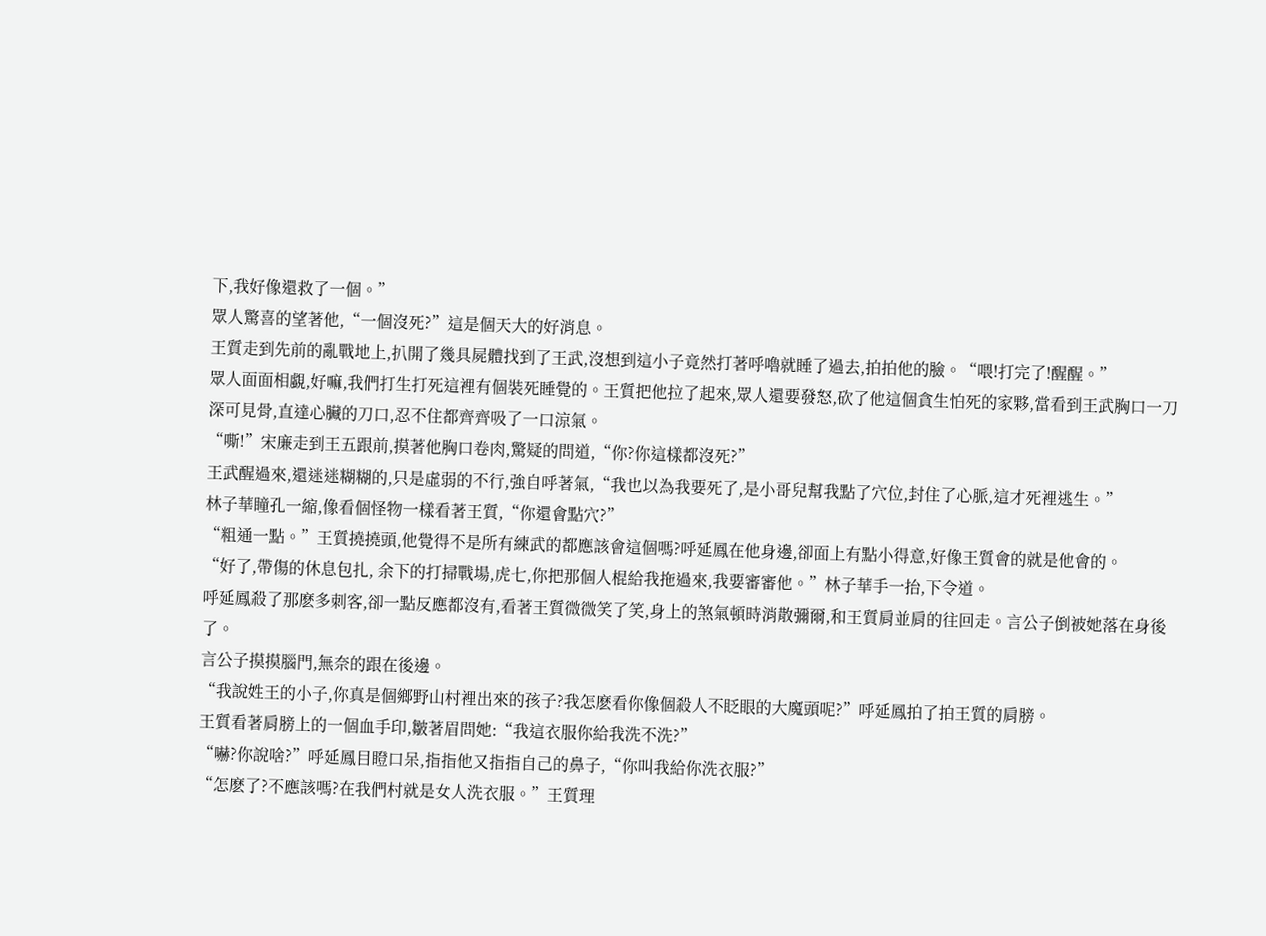下,我好像還救了一個。”
眾人驚喜的望著他,“一個沒死?”這是個天大的好消息。
王質走到先前的亂戰地上,扒開了幾具屍體找到了王武,沒想到這小子竟然打著呼嚕就睡了過去,拍拍他的臉。“喂!打完了!醒醒。”
眾人面面相覷,好嘛,我們打生打死這裡有個裝死睡覺的。王質把他拉了起來,眾人還要發怒,砍了他這個貪生怕死的家夥,當看到王武胸口一刀深可見骨,直達心臟的刀口,忍不住都齊齊吸了一口涼氣。
“嘶!”宋廉走到王五跟前,摸著他胸口卷肉,驚疑的問道,“你?你這樣都沒死?”
王武醒過來,還迷迷糊糊的,只是虛弱的不行,強自呼著氣,“我也以為我要死了,是小哥兒幫我點了穴位,封住了心脈,這才死裡逃生。”
林子華瞳孔一縮,像看個怪物一樣看著王質,“你還會點穴?”
“粗通一點。”王質撓撓頭,他覺得不是所有練武的都應該會這個嗎?呼延鳳在他身邊,卻面上有點小得意,好像王質會的就是他會的。
“好了,帶傷的休息包扎, 余下的打掃戰場,虎七,你把那個人棍給我拖過來,我要審審他。”林子華手一抬,下令道。
呼延鳳殺了那麽多刺客,卻一點反應都沒有,看著王質微微笑了笑,身上的煞氣頓時消散彌爾,和王質肩並肩的往回走。言公子倒被她落在身後了。
言公子摸摸腦門,無奈的跟在後邊。
“我說姓王的小子,你真是個鄉野山村裡出來的孩子?我怎麽看你像個殺人不眨眼的大魔頭呢?”呼延鳳拍了拍王質的肩膀。
王質看著肩膀上的一個血手印,皺著眉問她:“我這衣服你給我洗不洗?”
“嚇?你說啥?”呼延鳳目瞪口呆,指指他又指指自己的鼻子,“你叫我給你洗衣服?”
“怎麽了?不應該嗎?在我們村就是女人洗衣服。”王質理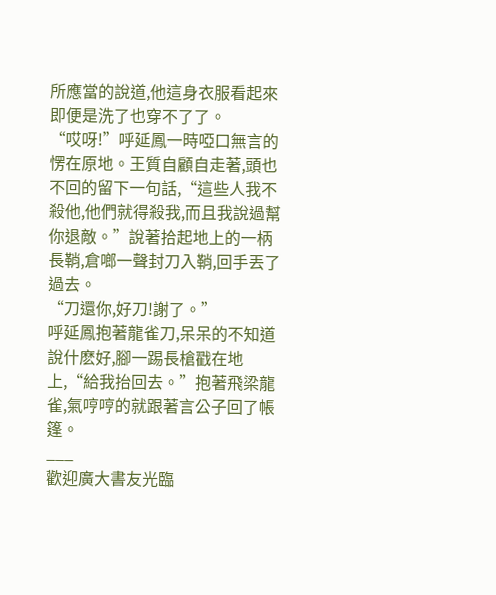所應當的說道,他這身衣服看起來即便是洗了也穿不了了。
“哎呀!”呼延鳳一時啞口無言的愣在原地。王質自顧自走著,頭也不回的留下一句話,“這些人我不殺他,他們就得殺我,而且我說過幫你退敵。”說著拾起地上的一柄長鞘,倉啷一聲封刀入鞘,回手丟了過去。
“刀還你,好刀!謝了。”
呼延鳳抱著龍雀刀,呆呆的不知道說什麽好,腳一踢長槍戳在地上,“給我抬回去。”抱著飛梁龍雀,氣哼哼的就跟著言公子回了帳篷。
___
歡迎廣大書友光臨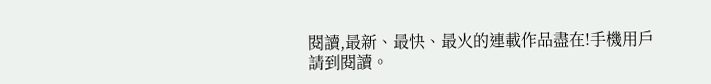閱讀,最新、最快、最火的連載作品盡在!手機用戶請到閱讀。